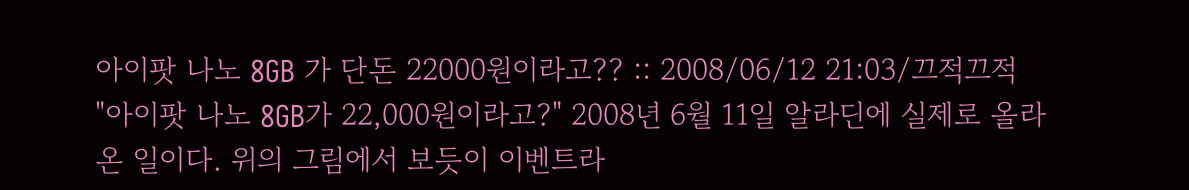아이팟 나노 8GB 가 단돈 22000원이라고?? :: 2008/06/12 21:03/끄적끄적
"아이팟 나노 8GB가 22,000원이라고?" 2008년 6월 11일 알라딘에 실제로 올라온 일이다. 위의 그림에서 보듯이 이벤트라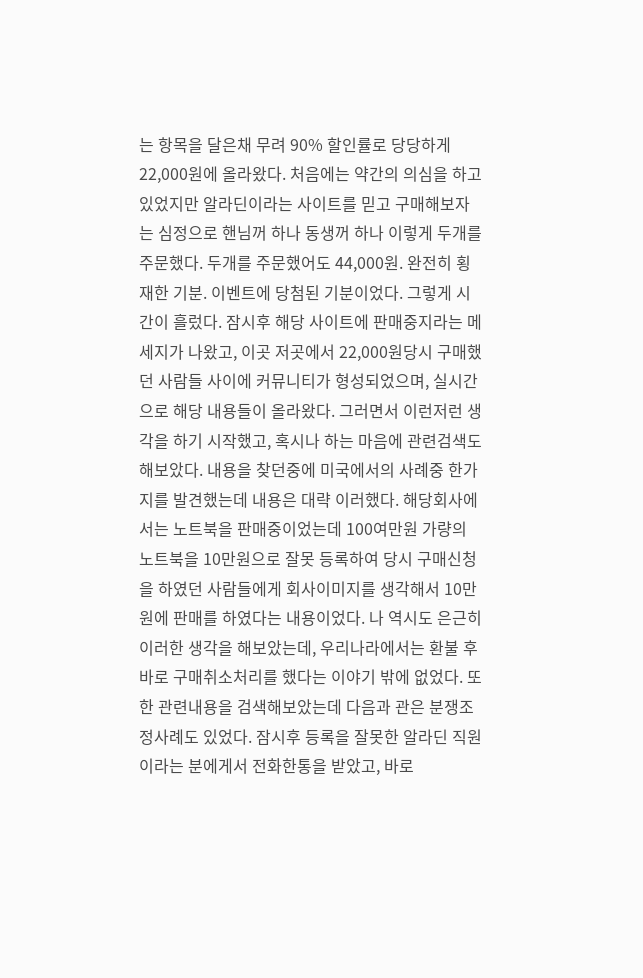는 항목을 달은채 무려 90% 할인률로 당당하게 22,000원에 올라왔다. 처음에는 약간의 의심을 하고 있었지만 알라딘이라는 사이트를 믿고 구매해보자는 심정으로 핸님꺼 하나 동생꺼 하나 이렇게 두개를 주문했다. 두개를 주문했어도 44,000원. 완전히 횡재한 기분. 이벤트에 당첨된 기분이었다. 그렇게 시간이 흘렀다. 잠시후 해당 사이트에 판매중지라는 메세지가 나왔고, 이곳 저곳에서 22,000원당시 구매했던 사람들 사이에 커뮤니티가 형성되었으며, 실시간으로 해당 내용들이 올라왔다. 그러면서 이런저런 생각을 하기 시작했고, 혹시나 하는 마음에 관련검색도 해보았다. 내용을 찾던중에 미국에서의 사례중 한가지를 발견했는데 내용은 대략 이러했다. 해당회사에서는 노트북을 판매중이었는데 100여만원 가량의 노트북을 10만원으로 잘못 등록하여 당시 구매신청을 하였던 사람들에게 회사이미지를 생각해서 10만원에 판매를 하였다는 내용이었다. 나 역시도 은근히 이러한 생각을 해보았는데, 우리나라에서는 환불 후 바로 구매취소처리를 했다는 이야기 밖에 없었다. 또한 관련내용을 검색해보았는데 다음과 관은 분쟁조정사례도 있었다. 잠시후 등록을 잘못한 알라딘 직원이라는 분에게서 전화한통을 받았고, 바로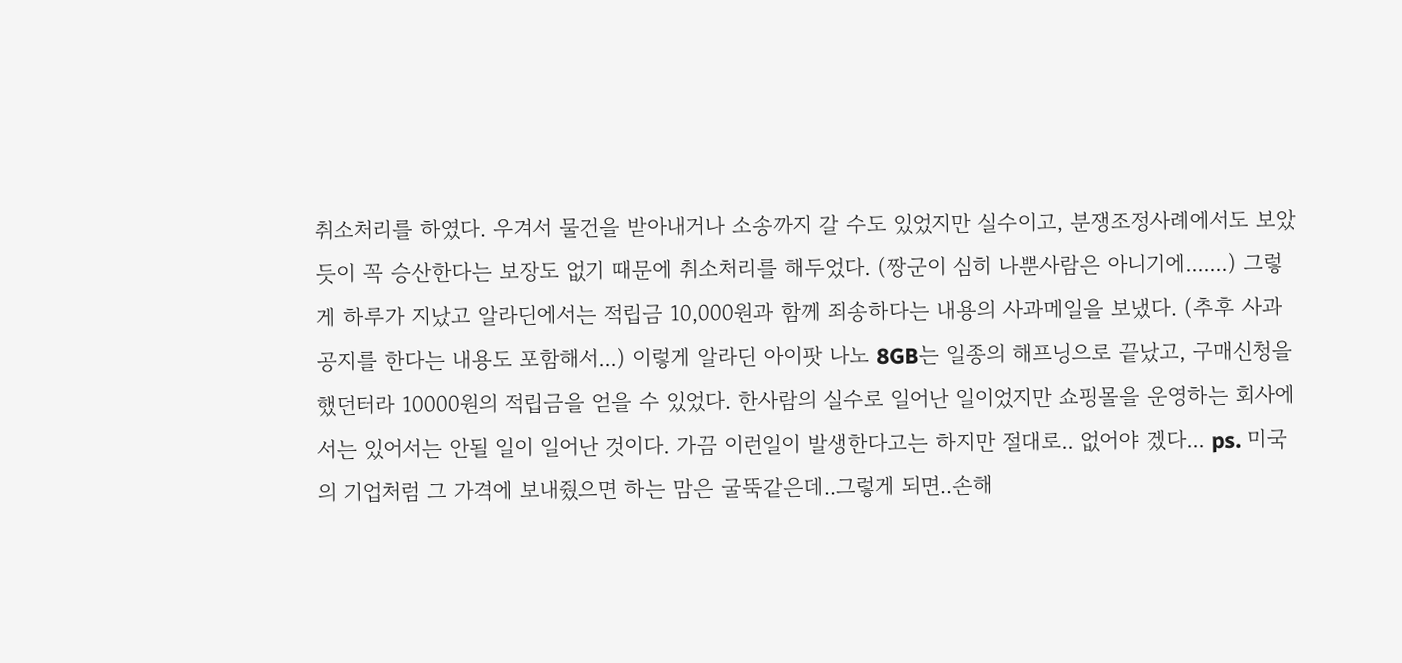취소처리를 하였다. 우겨서 물건을 받아내거나 소송까지 갈 수도 있었지만 실수이고, 분쟁조정사례에서도 보았듯이 꼭 승산한다는 보장도 없기 때문에 취소처리를 해두었다. (짱군이 심히 나뿐사람은 아니기에.......) 그렇게 하루가 지났고 알라딘에서는 적립금 10,000원과 함께 죄송하다는 내용의 사과메일을 보냈다. (추후 사과 공지를 한다는 내용도 포함해서...) 이렇게 알라딘 아이팟 나노 8GB는 일종의 해프닝으로 끝났고, 구매신청을 했던터라 10000원의 적립금을 얻을 수 있었다. 한사람의 실수로 일어난 일이었지만 쇼핑몰을 운영하는 회사에서는 있어서는 안될 일이 일어난 것이다. 가끔 이런일이 발생한다고는 하지만 절대로.. 없어야 겠다... ps. 미국의 기업처럼 그 가격에 보내줬으면 하는 맘은 굴뚝같은데..그렇게 되면..손해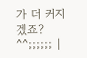가 더 커지겠죠? ^^;;;;;; |